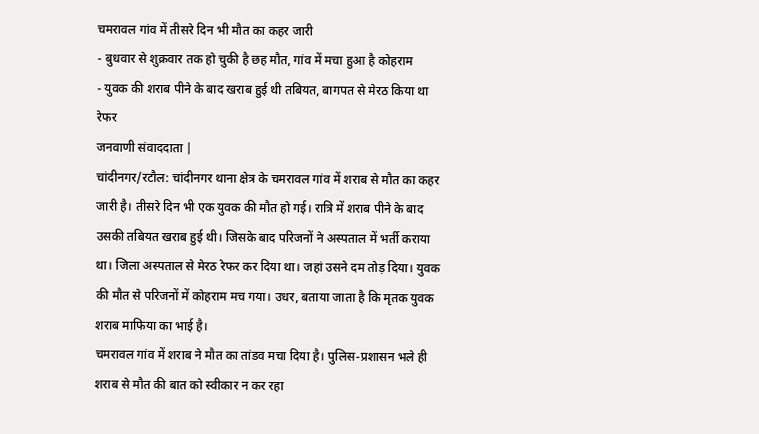चमरावल गांव में तीसरे दिन भी मौत का कहर जारी
- बुधवार से शुक्रवार तक हो चुकी है छह मौत, गांव में मचा हुआ है कोहराम
- युवक की शराब पीने के बाद खराब हुई थी तबियत, बागपत से मेरठ किया था रेफर
जनवाणी संवाददाता |
चांदीनगर/रटौल: चांदीनगर थाना क्षेत्र के चमरावल गांव में शराब से मौत का कहर जारी है। तीसरे दिन भी एक युवक की मौत हो गई। रात्रि में शराब पीने के बाद उसकी तबियत खराब हुई थी। जिसके बाद परिजनों ने अस्पताल में भर्ती कराया था। जिला अस्पताल से मेरठ रेफर कर दिया था। जहां उसने दम तोड़ दिया। युवक की मौत से परिजनों में कोहराम मच गया। उधर, बताया जाता है कि मृतक युवक शराब माफिया का भाई है।
चमरावल गांव में शराब ने मौत का तांडव मचा दिया है। पुलिस-प्रशासन भले ही शराब से मौत की बात को स्वीकार न कर रहा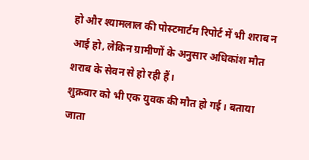हो और श्यामलाल की पोस्टमार्टम रिपोर्ट में भी शराब न आई हो, लेकिन ग्रामीणों के अनुसार अधिकांश मौत शराब के सेवन से हो रही हैं।
शुक्रवार को भी एक युवक की मौत हो गई। बताया जाता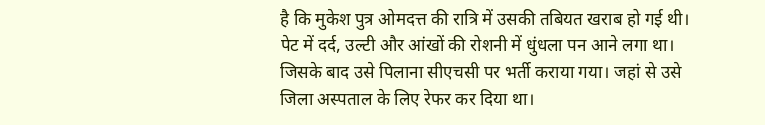है कि मुकेश पुत्र ओमदत्त की रात्रि में उसकी तबियत खराब हो गई थी। पेट में दर्द, उल्टी और आंखों की रोशनी में धुंधला पन आने लगा था। जिसके बाद उसे पिलाना सीएचसी पर भर्ती कराया गया। जहां से उसे जिला अस्पताल के लिए रेफर कर दिया था।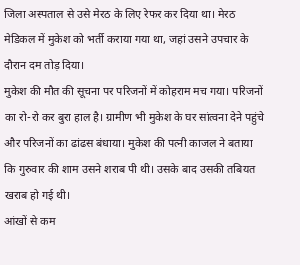जिला अस्पताल से उसे मेरठ के लिए रेफर कर दिया था। मेरठ मेडिकल में मुकेश को भर्ती कराया गया था, जहां उसने उपचार के दौरान दम तोड़ दिया।
मुकेश की मौत की सूचना पर परिजनों में कोहराम मच गया। परिजनों का रो-रो कर बुरा हाल है। ग्रामीण भी मुकेश के घर सांत्वना देने पहुंचे और परिजनों का ढांढस बंधाया। मुकेश की पत्नी काजल ने बताया कि गुरुवार की शाम उसने शराब पी थी। उसके बाद उसकी तबियत खराब हो गई थी।
आंखों से कम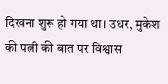दिखना शुरू हो गया था। उधर, मुकेश की पत्नी की बात पर विश्वास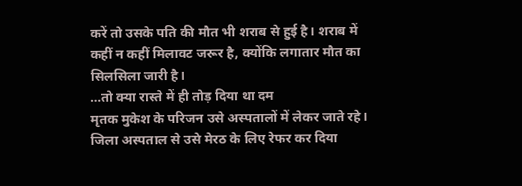करें तो उसके पति की मौत भी शराब से हुई है। शराब में कहीं न कहीं मिलावट जरूर है, क्योंकि लगातार मौत का सिलसिला जारी है।
…तो क्या रास्ते में ही तोड़ दिया था दम
मृतक मुकेश के परिजन उसे अस्पतालों में लेकर जाते रहे। जिला अस्पताल से उसे मेरठ के लिए रेफर कर दिया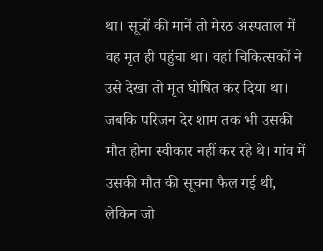था। सूत्रों की मानें तो मेरठ अस्पताल में वह मृत ही पहुंचा था। वहां चिकित्सकों ने उसे देखा तो मृत घोषित कर दिया था। जबकि परिजन देर शाम तक भी उसकी मौत होना स्वीकार नहीं कर रहे थे। गांव में उसकी मौत की सूचना फैल गई थी, लेकिन जो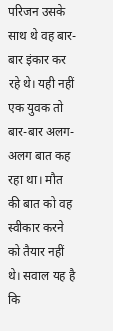परिजन उसके साथ थे वह बार-बार इंकार कर रहे थे। यही नहीं एक युवक तो बार-बार अलग-अलग बात कह रहा था। मौत की बात को वह स्वीकार करने को तैयार नहीं थे। सवाल यह है कि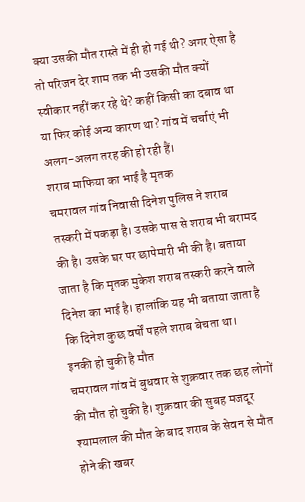क्या उसकी मौत रास्ते में ही हो गई थी? अगर ऐसा है तो परिजन देर शाम तक भी उसकी मौत क्यों स्वीकार नहीं कर रहे थे? कहीं किसी का दबाव था या फिर कोई अन्य कारण था? गांव में चर्चाएं भी अलग-अलग तरह की हो रही हैं।
शराब माफिया का भाई है मृतक
चमरावल गांव निवासी दिनेश पुलिस ने शराब तस्करी में पकड़ा है। उसके पास से शराब भी बरामद की है। उसके घर पर छापेमारी भी की है। बताया जाता है कि मृतक मुकेश शराब तस्करी करने वाले दिनेश का भाई है। हालांकि यह भी बताया जाता है कि दिनेश कुछ वर्षों पहले शराब बेचता था।
इनकी हो चुकी है मौत
चमरावल गांव में बुधवार से शुक्रवार तक छह लोगों की मौत हो चुकी है। शुक्रवार की सुबह मजदूर श्यामलाल की मौत के बाद शराब के सेवन से मौत होने की खबर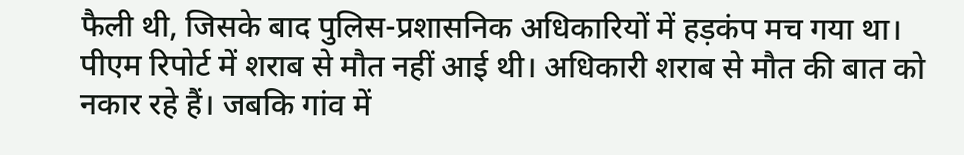फैली थी, जिसके बाद पुलिस-प्रशासनिक अधिकारियों में हड़कंप मच गया था। पीएम रिपोर्ट में शराब से मौत नहीं आई थी। अधिकारी शराब से मौत की बात को नकार रहे हैं। जबकि गांव में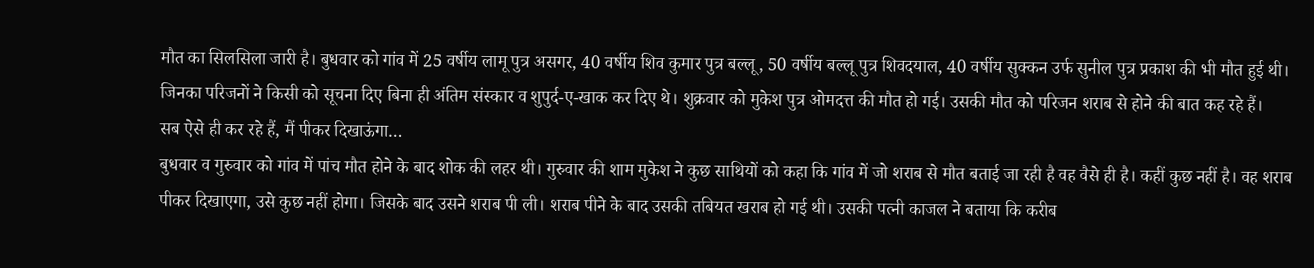मौत का सिलसिला जारी है। बुधवार को गांव में 25 वर्षीय लामू पुत्र असगर, 40 वर्षीय शिव कुमार पुत्र बल्लू, 50 वर्षीय बल्लू पुत्र शिवदयाल, 40 वर्षीय सुक्कन उर्फ सुनील पुत्र प्रकाश की भी मौत हुई थी। जिनका परिजनों ने किसी को सूचना दिए बिना ही अंतिम संस्कार व शुपुर्द-ए-खाक कर दिए थे। शुक्रवार को मुकेश पुत्र ओमदत्त की मौत हो गई। उसकी मौत को परिजन शराब से होने की बात कह रहे हैं।
सब ऐसे ही कर रहे हैं, मैं पीकर दिखाऊंगा…
बुधवार व गुरुवार को गांव में पांच मौत होने के बाद शोक की लहर थी। गुरुवार की शाम मुकेश ने कुछ साथियों को कहा कि गांव में जो शराब से मौत बताई जा रही है वह वैसे ही है। कहीं कुछ नहीं है। वह शराब पीकर दिखाएगा, उसे कुछ नहीं होगा। जिसके बाद उसने शराब पी ली। शराब पीने के बाद उसकी तबियत खराब हो गई थी। उसकी पत्नी काजल ने बताया कि करीब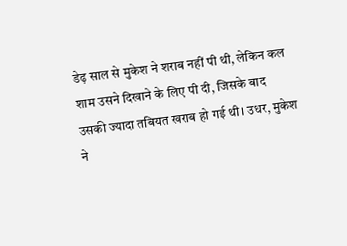डेढ़ साल से मुकेश ने शराब नहीं पी थी, लेकिन कल शाम उसने दिखाने के लिए पी दी, जिसके बाद उसकी ज्यादा तबियत खराब हो गई थी। उधर, मुकेश ने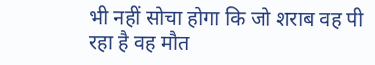भी नहीं सोचा होगा कि जो शराब वह पी रहा है वह मौत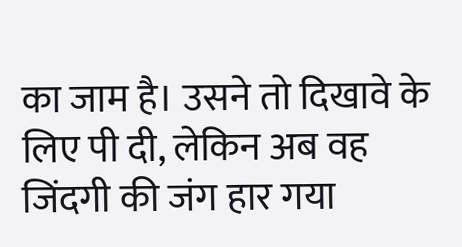का जाम है। उसने तो दिखावे के लिए पी दी, लेकिन अब वह जिंदगी की जंग हार गया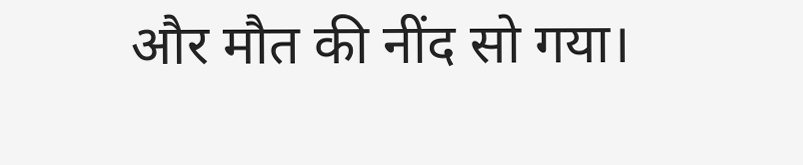और मौत की नींद सो गया।